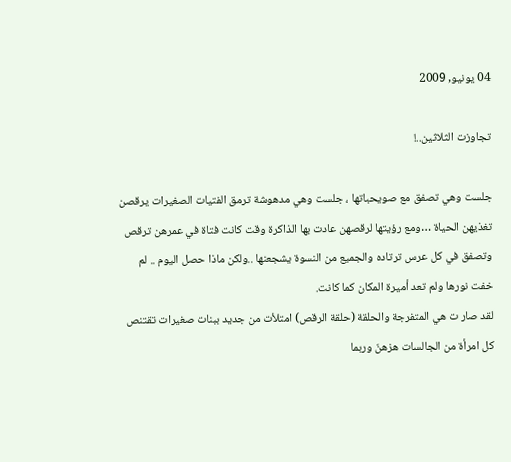04 يونيو, 2009

تجاوزت الثلاثين..!

جلست وهي تصفق مع صويحباتها ، جلست وهي مدهوشة ترمق الفتيات الصغيرات يرقصن تغذيهن الحياة …ومع رؤيتها لرقصهن عادت بها الذاكرة وقت كانت فتاة في عمرهن ترقص وتصفق في كل عرس ترتاده والجميع من النسوة يشجعنها ..ولكن ماذا حصل اليوم .. لم خفت نورها ولم تعد أميرة المكان كما كانت.
لقد صار ت هي المتفرجة والحلقة (حلقة الرقص) امتلأت من جديد ببنات صغيرات تقتنص كل امرأة من الجالسات هزهنّ وربما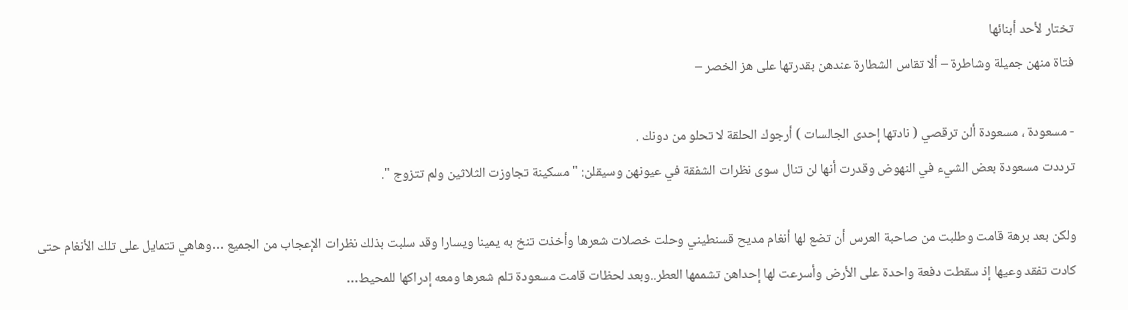تختار لأحد أبنائها
فتاة منهن جميلة وشاطرة – ألا تقاس الشطارة عندهن بقدرتها على هز الخصر –

- مسعودة ، مسعودة ألن ترقصي ( نادتها إحدى الجالسات ) أرجوك الحلقة لا تحلو من دونك .
ترددت مسعودة بعض الشيء في النهوض وقدرت أنها لن تنال سوى نظرات الشفقة في عيونهن وسيقلن: " مسكينة تجاوزت الثلاثين ولم تتزوج ".

ولكن بعد برهة قامت وطلبت من صاحبة العرس أن تضع لها أنغام مديح قسنطيني وحلت خصلات شعرها وأخذت تنخ به يمينا ويسارا وقد سلبت بذلك نظرات الإعجاب من الجميع …وهاهي تتمايل على تلك الأنغام حتى كادت تفقد وعيها إذ سقطت دفعة واحدة على الأرض وأسرعت لها إحداهن تشممها العطر..وبعد لحظات قامت مسعودة تلم شعرها ومعه إدراكها للمحيط…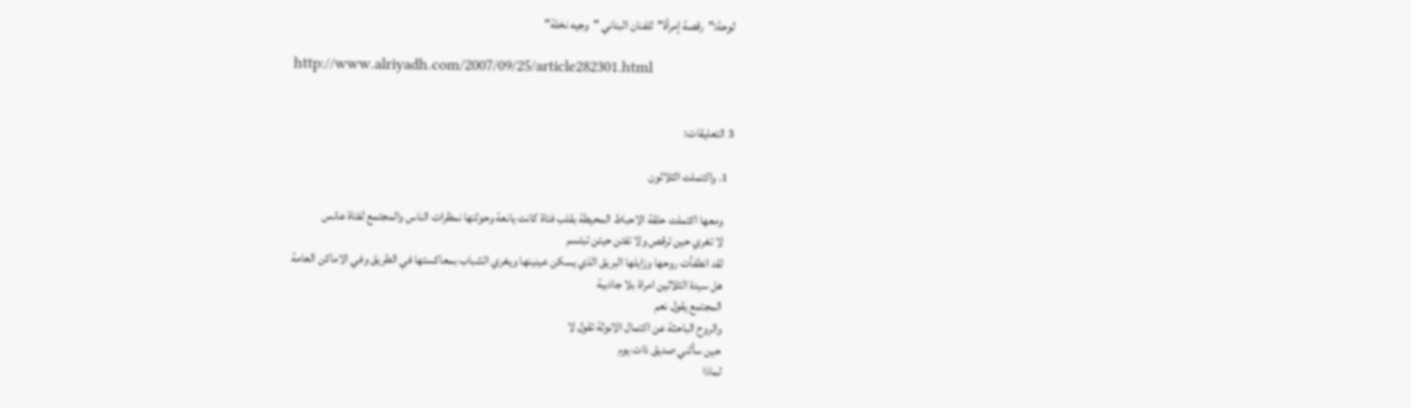لوحة:"رقصة إمرأة"للفنان البناني "وجيه نخلة"

http://www.alriyadh.com/2007/09/25/article282301.html


3 التعليقات:

  1. واكتملت الثلاثون

    ومعها اكتملت حلقة الاحباط المحيطة بقلب فتاة كانت يانعة وحولتها نمظرات الناس والمجتمع لفتاة عانس
    لا تغري حين ترقص ولا تفتن حيتن تبتسم
    لقد انطفأت روحها وزايلها البريق الذي يسكن عينينها ويغري الشباب بمعاكستها في الطريق وفي الاماكن العامة
    هل سيدة الثلاثين امراة بلا جاذبية
    المجتمع يقول نعم
    والروح الباحثة عن اكتمال الانوثة تقول لا
    حين سألني صديق ذات يوم
    لماذا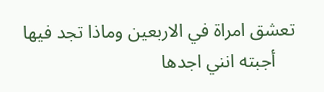تعشق امراة في الاربعين وماذا تجد فيها
    أجبته انني اجدها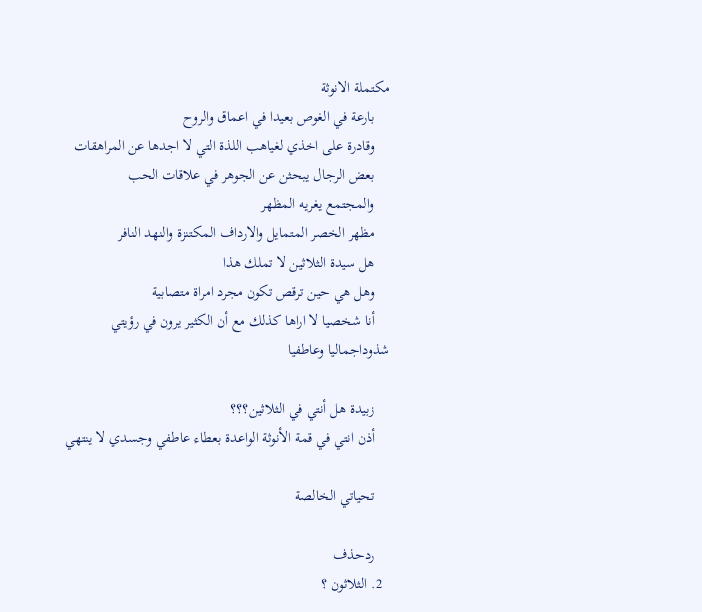مكتملة الانوثة
    بارعة في الغوص بعيدا في اعماق والروح
    وقادرة على اخذي لغياهب اللذة التي لا اجدها عن المراهقات
    بعض الرجال يبحثن عن الجوهر في علاقات الحب
    والمجتمع يغريه المظهر
    مظهر الخصر المتمايل والارداف المكتنزة والنهد النافر
    هل سيدة الثلاثين لا تملك هذا
    وهل هي حين ترقص تكون مجرد امراة متصابية
    أنا شخصيا لا اراها كذلك مع أن الكثير يرون في رؤيتي شذوداجماليا وعاطفيا

    زبيدة هل أنتي في الثلاثين؟؟؟
    أذن انتي في قمة الأنوثة الواعدة بعطاء عاطفي وجسدي لا ينتهي

    تحياتي الخالصة

    ردحذف
  2. الثلاثون ؟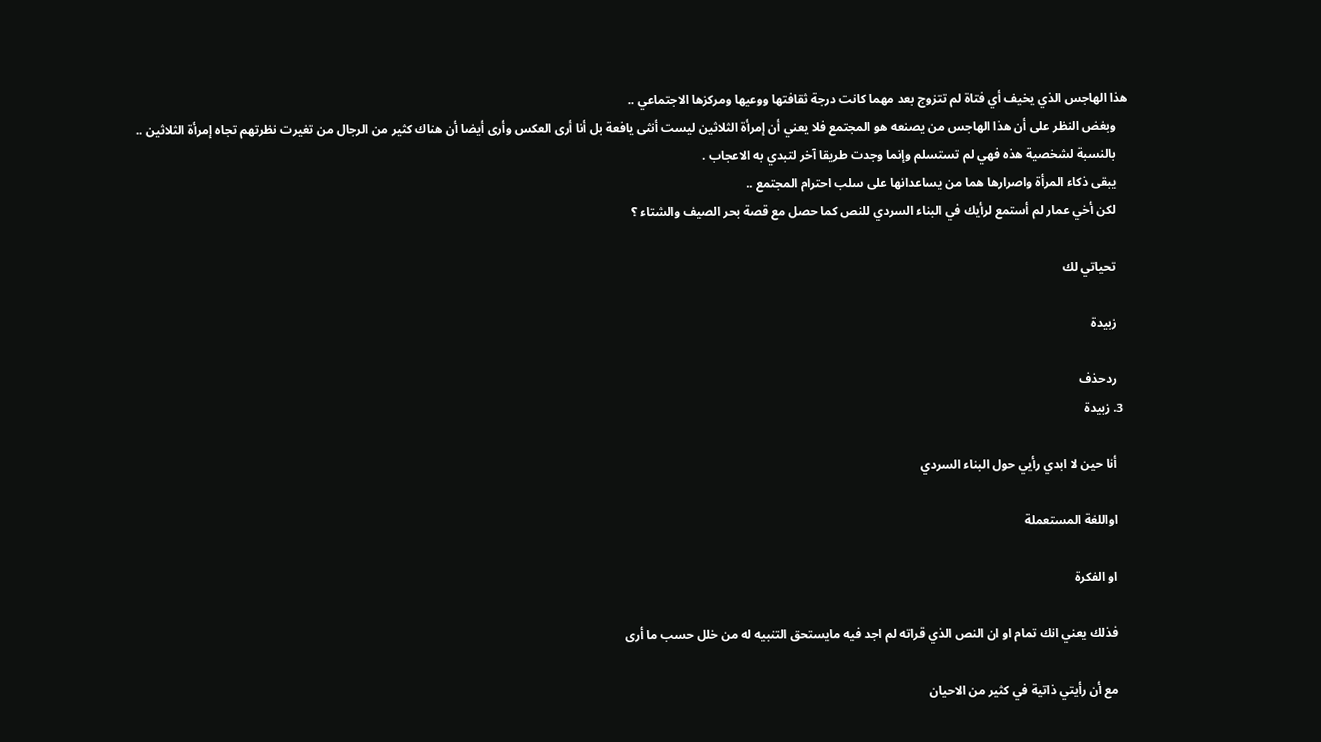هذا الهاجس الذي يخيف أي فتاة لم تتزوج بعد مهما كانت درجة ثقافتها ووعيها ومركزها الاجتماعي ..
    وبغض النظر على أن هذا الهاجس من يصنعه هو المجتمع فلا يعني أن إمرأة الثلاثين ليست أنثى يافعة بل أنا أرى العكس وأرى أيضا أن هناك كثير من الرجال من تغيرت نظرتهم تجاه إمرأة الثلاثين ..
    بالنسبة لشخصية هذه فهي لم تستسلم وإنما وجدت طريقا آخر لتبدي به الاعجاب .
    يبقى ذكاء المرأة واصرارها هما من يساعدانها على سلب احترام المجتمع ..
    لكن أخي عمار لم أستمع لرأيك في البناء السردي للنص كما حصل مع قصة بحر الصيف والشتاء ؟

    تحياتي لك

    زبيدة

    ردحذف
  3. زبيدة

    أنا حين لا ابدي رأيي حول البناء السردي

    اواللغة المستعملة

    او الفكرة

    فذلك يعني انك تمام او ان النص الذي قراته لم اجد فيه مايستحق التنبيه له من خلل حسب ما أرى

    مع أن رأيتي ذاتية في كثير من الاحيان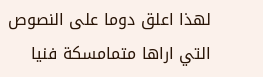لهذا اعلق دوما على النصوص التي اراها متمامسكة فنيا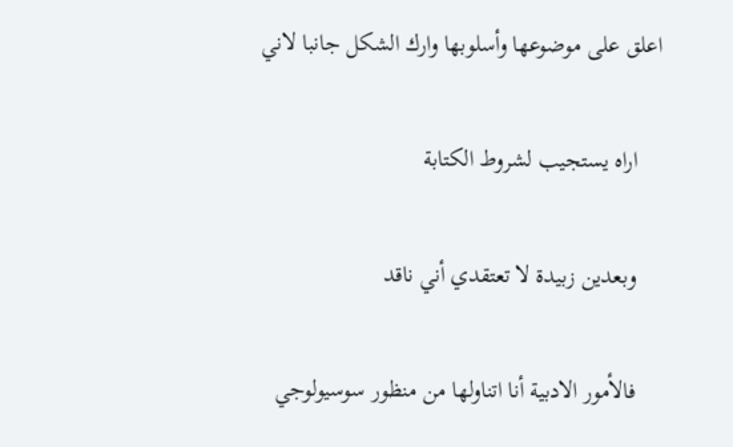اعلق على موضوعها وأسلوبها وارك الشكل جانبا لاني

    اراه يستجيب لشروط الكتابة

    وبعدين زبيدة لا تعتقدي أني ناقد

    فالأمور الادبية أنا اتناولها من منظور سوسيولوجي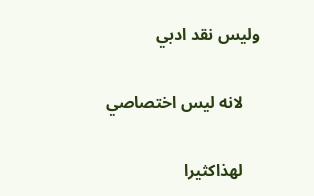وليس نقد ادبي

    لانه ليس اختصاصي

    لهذاكثيرا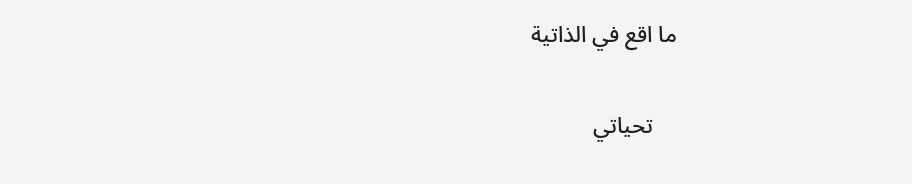ما اقع في الذاتية

    تحياتي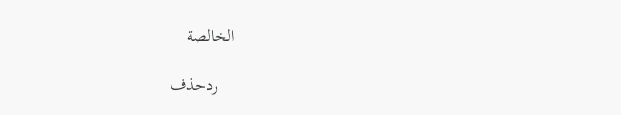الخالصة

    ردحذف